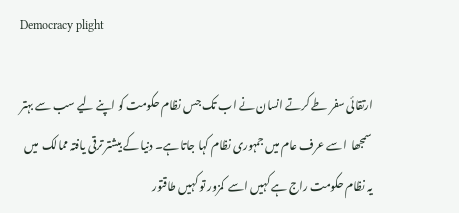Democracy plight

ارتقائی سفر طے کرتے انسان نے اب تک جس نظام حکومت کو اپنے لیے سب سے بہتر سمجھا  اسے عرف عام میں جمہوری نظام کہا جاتا ہے۔ دنیا کے بیشتر ترقی یافتہ ممالک  میں  یہ نظام حکومت راج ہے کہیں اسے  کمزور تو کہیں طاقتور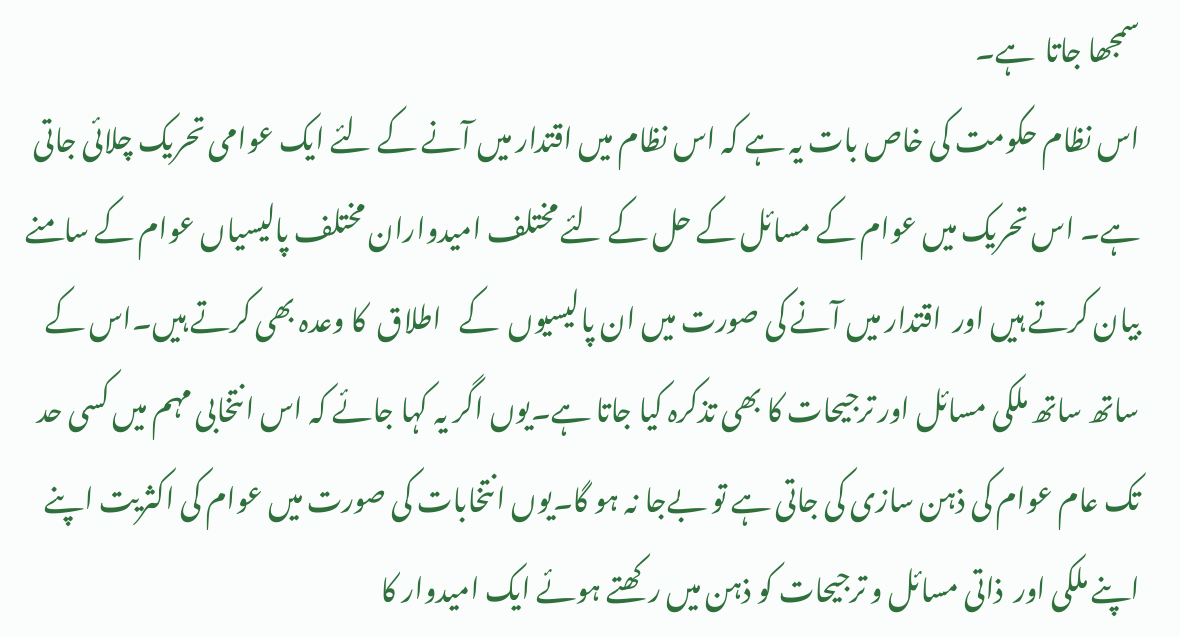سمجھا جاتا  ہے۔
اس نظام حکومت کی خاص بات یہ ہے کہ اس نظام میں اقتدار میں آنے کے لئے ایک عوامی تحریک چلائی جاتی ہے۔ اس تحریک میں عوام کے مسائل کے حل کے لئے مختلف امیدواران مختلف پالیسیاں عوام کے سامنے بیان کرتے ہیں اور  اقتدار میں آنے کی صورت میں ان پالیسیوں  کے   اطلاق  کا وعدہ بھی کرتے ہیں۔اس کے ساتھ ساتھ ملکی مسائل اور ترجیحات کا بھی تذکرہ کیا جاتا ہے۔یوں اگر یہ کہا جائے کہ اس انتخابی مہم میں کسی حد تک عام عوام کی ذہن سازی کی جاتی ہے تو بےجا نہ ہو گا۔یوں انتخابات کی صورت میں عوام کی اکثریت اپنے اپنے ملکی اور  ذاتی مسائل و ترجیحات کو ذہن میں رکھتے ہوئے ایک امیدوار کا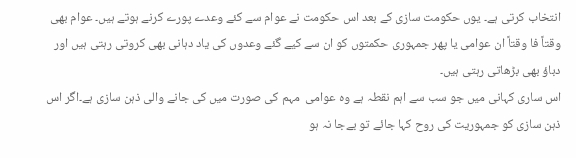انتخاب کرتی ہے۔ یوں حکومت سازی کے بعد اس حکومت نے عوام سے کئے وعدے پورے کرنے ہوتے ہیں۔ عوام بھی وقتاً فا وقتاً ان عوامی یا پھر جمہوری حکمتوں کو ان سے کیے گئے وعدوں کی یاد دہانی بھی کروتی رہتی ہیں اور دباؤ بھی بڑھاتی رہتی ہیں۔
اس ساری کہانی میں جو سب سے اہم نقطہ ہے وہ عوامی  مہم کی صورت میں کی جانے والی ذہن سازی ہے۔اگر اس ذہن سازی کو جمہوریت کی روح کہا جائے تو بےجا نہ ہو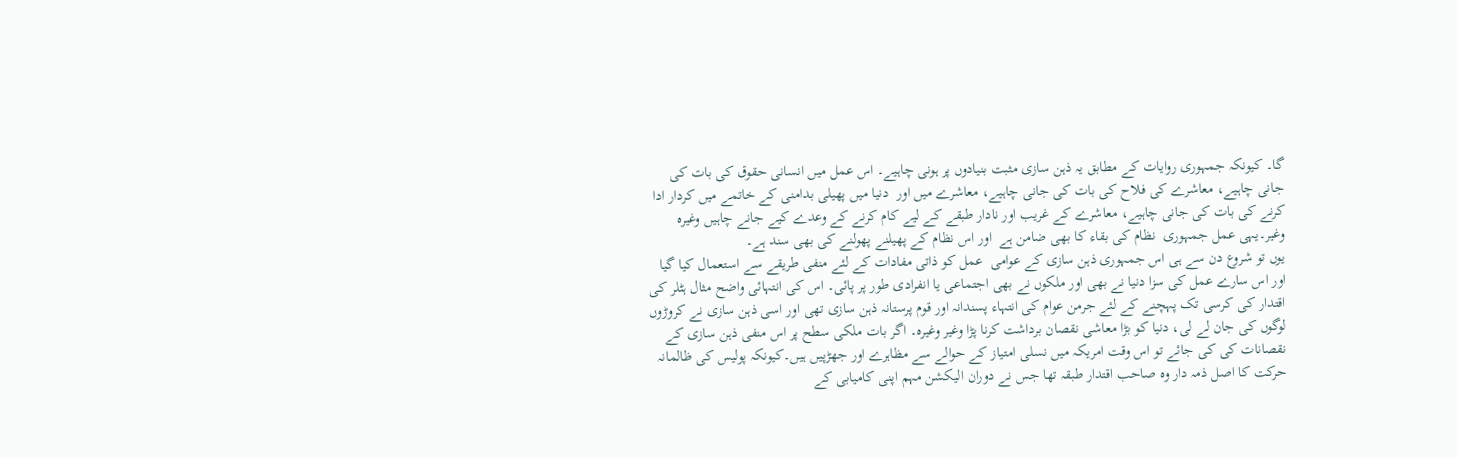گا۔ کیونکہ جمہوری روایات کے مطابق یہ ذہن سازی مثبت بنیادوں پر ہونی چاہیے۔ اس عمل میں انسانی حقوق کی بات کی جانی چاہیے، معاشرے کی فلاح کی بات کی جانی چاہیے، معاشرے میں اور  دنیا میں پھیلی بدامنی کے خاتمے میں کردار ادا کرنے کی بات کی جانی چاہیے، معاشرے کے غریب اور نادار طبقے کے لیے کام کرنے کے وعدے کیے جانے چاہیں وغیرہ وغیر۔یہی عمل جمہوری  نظام کی بقاء کا بھی ضامن ہے  اور اس نظام کے پھیلنے پھولنے کی بھی سند ہے۔
یوں تو شروع دن سے ہی اس جمہوری ذہن سازی کے عوامی  عمل کو ذاتی مفادات کے لئے منفی طریقے سے استعمال کیا گیا اور اس سارے عمل کی سزا دنیا نے بھی اور ملکوں نے بھی اجتماعی یا انفرادی طور پر پائی۔ اس کی انتہائی واضح مثال ہٹلر کی اقتدار کی کرسی تک پہچنے کے لئے جرمن عوام کی انتہاء پسندانہ اور قوم پرستانہ ذہن سازی تھی اور اسی ذہن سازی نے کروڑوں لوگوں کی جان لے لی، دنیا کو بڑا معاشی نقصان برداشت کرنا پڑا وغیر وغیرہ۔ اگر بات ملکی سطح پر اس منفی ذہن سازی کے نقصانات کی کی جائے تو اس وقت امریکہ میں نسلی امتیاز کے حوالے سے مظاہرے اور جھڑپیں ہیں۔کیونکہ پولیس کی ظالمانہ حرکت کا اصل ذمہ دار وہ صاحب اقتدار طبقہ تھا جس نے دوران الیکشن مہم اپنی کامیابی کے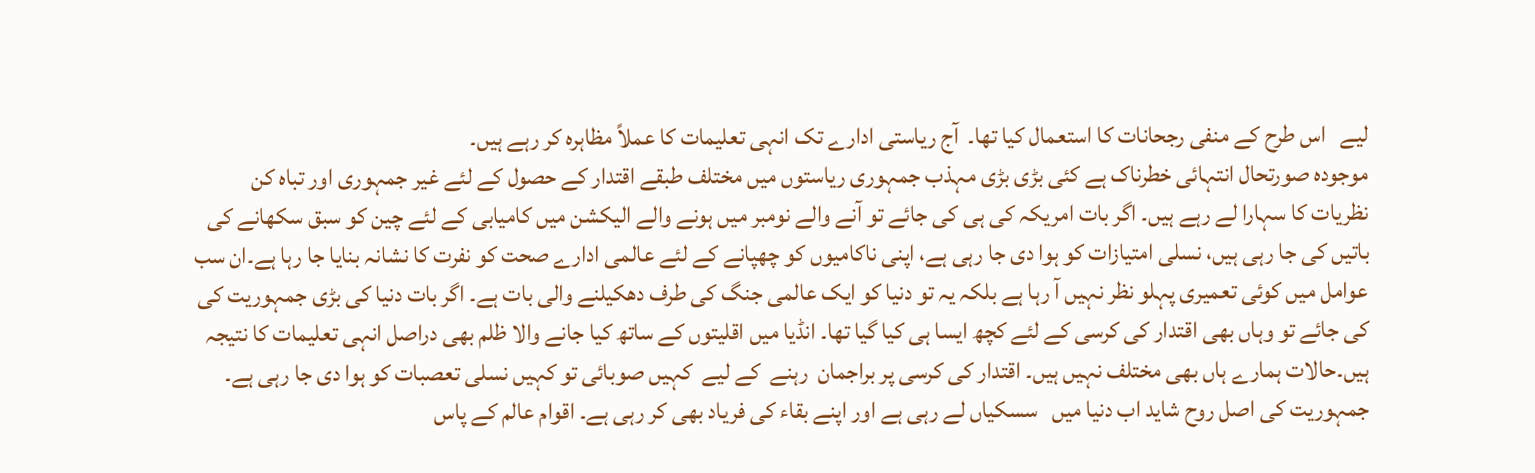لیے   اس طرح کے منفی رجحانات کا استعمال کیا تھا۔  آج ریاستی ادارے تک انہی تعلیمات کا عملاً مظاہرہ کر رہے ہیں۔
موجودہ صورتحال انتہائی خطرناک ہے کئی بڑی بڑی مہذب جمہوری ریاستوں میں مختلف طبقے اقتدار کے حصول کے لئے غیر جمہوری اور تباہ کن نظریات کا سہارا لے رہے ہیں۔ اگر بات امریکہ کی ہی کی جائے تو آنے والے نومبر میں ہونے والے الیکشن میں کامیابی کے لئے چین کو سبق سکھانے کی باتیں کی جا رہی ہیں، نسلی امتیازات کو ہوا دی جا رہی ہے، اپنی ناکامیوں کو چھپانے کے لئے عالمی ادارے صحت کو نفرت کا نشانہ بنایا جا رہا ہے۔ان سب عوامل میں کوئی تعمیری پہلو نظر نہیں آ رہا ہے بلکہ یہ تو دنیا کو ایک عالمی جنگ کی طرف دھکیلنے والی بات ہے۔ اگر بات دنیا کی بڑی جمہوریت کی کی جائے تو وہاں بھی اقتدار کی کرسی کے لئے کچھ ایسا ہی کیا گیا تھا۔ انڈیا میں اقلیتوں کے ساتھ کیا جانے والا ظلم بھی دراصل انہی تعلیمات کا نتیجہ ہیں۔حالات ہمارے ہاں بھی مختلف نہیں ہیں۔ اقتدار کی کرسی پر براجمان  رہنے  کے لیے  کہیں صوبائی تو کہیں نسلی تعصبات کو ہوا دی جا رہی ہے۔
جمہوریت کی اصل روح شاید اب دنیا میں   سسکیاں لے رہی ہے اور اپنے بقاء کی فریاد بھی کر رہی ہے۔ اقوام عالم کے پاس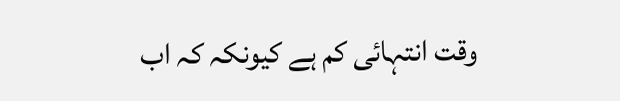وقت انتہائی کم ہے کیونکہ کہ اب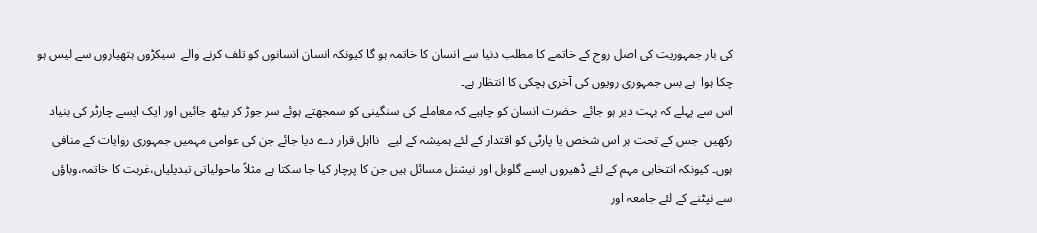کی بار جمہوریت کی اصل روح کے خاتمے کا مطلب دنیا سے انسان کا خاتمہ ہو گا کیونکہ انسان انسانوں کو تلف کرنے والے  سیکڑوں ہتھیاروں سے لیس ہو چکا ہوا  ہے بس جمہوری رویوں کی آخری ہچکی کا انتظار ہے۔
اس سے پہلے کہ بہت دیر ہو جائے  حضرت انسان کو چاہیے کہ معاملے کی سنگینی کو سمجھتے ہوئے سر جوڑ کر بیٹھ جائیں اور ایک ایسے چارٹر کی بنیاد رکھیں  جس کے تحت ہر اس شخص یا پارٹی کو اقتدار کے لئے ہمیشہ کے لیے   نااہل قرار دے دیا جائے جن کی عوامی مہمیں جمہوری روایات کے منافی ہوں۔ کیونکہ انتخابی مہم کے لئے ڈھیروں ایسے گلوبل اور نیشنل مسائل ہیں جن کا پرچار کیا جا سکتا ہے مثلاً ماحولیاتی تبدیلیاں،غربت کا خاتمہ،وباؤں سے نپٹنے کے لئے جامعہ اور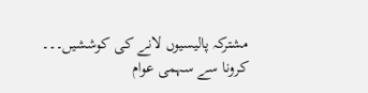مشترکہ پالیسیوں لانے کی کوششیں۔۔۔ کرونا سے سہمی عوام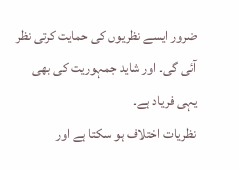ضرور ایسے نظریوں کی حمایت کرتی نظر آئی گی۔ اور شاید جمہوریت کی بھی یہی فریاد ہے۔
نظریات اختلاف ہو سکتا ہے اور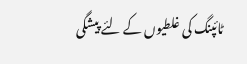ٹائپنگ کی غلطیوں کے لئے پیشگی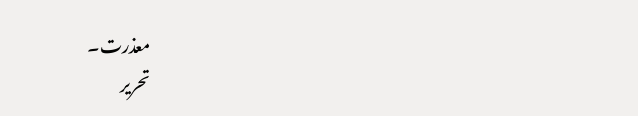معذرت۔
تحریر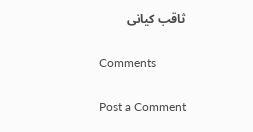ثاقب کیانی

Comments

Post a Comment